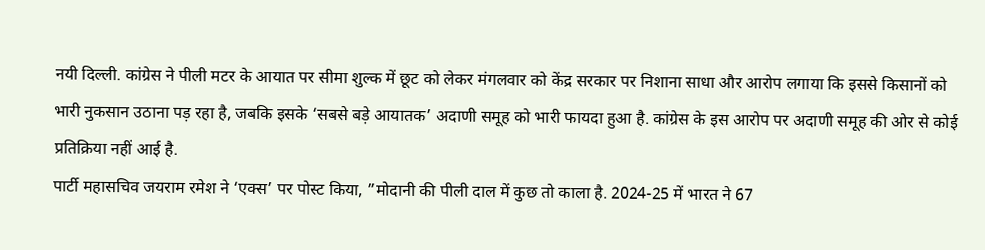नयी दिल्ली. कांग्रेस ने पीली मटर के आयात पर सीमा शुल्क में छूट को लेकर मंगलवार को केंद्र सरकार पर निशाना साधा और आरोप लगाया कि इससे किसानों को भारी नुकसान उठाना पड़ रहा है, जबकि इसके ‘सबसे बड़े आयातक’ अदाणी समूह को भारी फायदा हुआ है. कांग्रेस के इस आरोप पर अदाणी समूह की ओर से कोई प्रतिक्रिया नहीं आई है.
पार्टी महासचिव जयराम रमेश ने ‘एक्स’ पर पोस्ट किया, ”मोदानी की पीली दाल में कुछ तो काला है. 2024-25 में भारत ने 67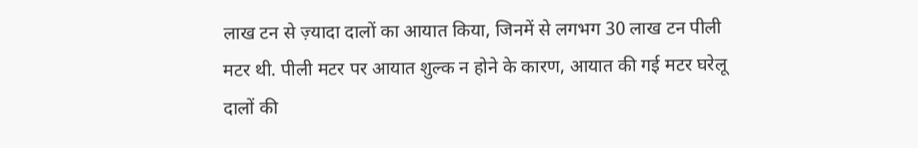लाख टन से ज़्यादा दालों का आयात किया, जिनमें से लगभग 30 लाख टन पीली मटर थी. पीली मटर पर आयात शुल्क न होने के कारण, आयात की गई मटर घरेलू दालों की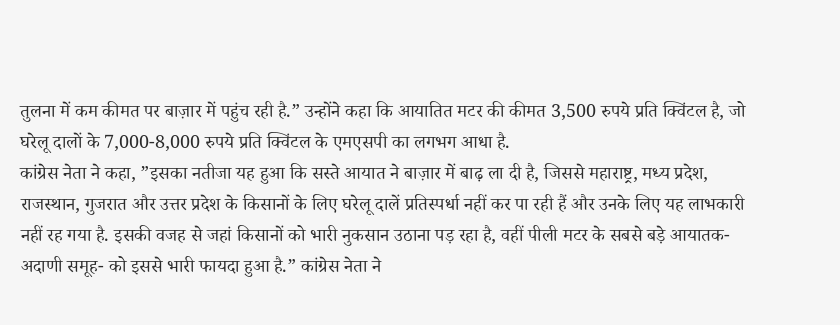तुलना में कम कीमत पर बाज़ार में पहुंच रही है.” उन्होंने कहा कि आयातित मटर की कीमत 3,500 रुपये प्रति क्विंटल है, जो घरेलू दालों के 7,000-8,000 रुपये प्रति क्विंटल के एमएसपी का लगभग आधा है.
कांग्रेस नेता ने कहा, ”इसका नतीजा यह हुआ कि सस्ते आयात ने बाज़ार में बाढ़ ला दी है, जिससे महाराष्ट्र, मध्य प्रदेश, राजस्थान, गुजरात और उत्तर प्रदेश के किसानों के लिए घरेलू दालें प्रतिस्पर्धा नहीं कर पा रही हैं और उनके लिए यह लाभकारी नहीं रह गया है. इसकी वजह से जहां किसानों को भारी नुकसान उठाना पड़ रहा है, वहीं पीली मटर के सबसे बड़े आयातक- अदाणी समूह- को इससे भारी फायदा हुआ है.” कांग्रेस नेता ने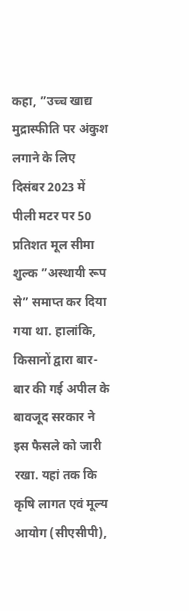कहा, ”उच्च खाद्य मुद्रास्फीति पर अंकुश लगाने के लिए दिसंबर 2023 में पीली मटर पर 50 प्रतिशत मूल सीमा शुल्क ”अस्थायी रूप से” समाप्त कर दिया गया था. हालांकि, किसानों द्वारा बार-बार की गई अपील के बावजूद सरकार ने इस फैसले को जारी रखा. यहां तक कि कृषि लागत एवं मूल्य आयोग (सीएसीपी),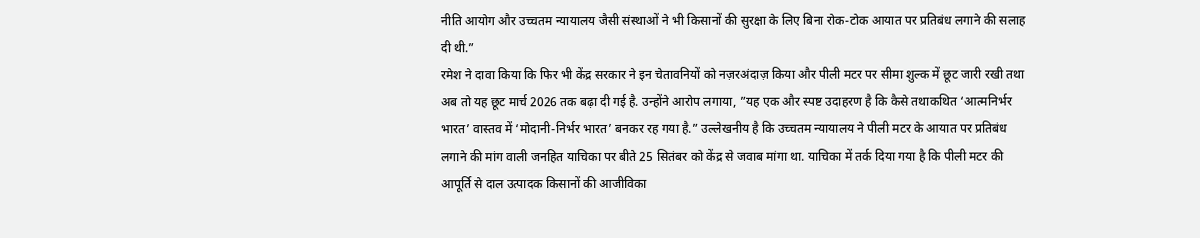नीति आयोग और उच्चतम न्यायालय जैसी संस्थाओं ने भी किसानों की सुरक्षा के लिए बिना रोक-टोक आयात पर प्रतिबंध लगाने की सलाह दी थी.”
रमेश ने दावा किया कि फिर भी केंद्र सरकार ने इन चेतावनियों को नज़रअंदाज़ किया और पीली मटर पर सीमा शुल्क में छूट जारी रखी तथा अब तो यह छूट मार्च 2026 तक बढ़ा दी गई है. उन्होंने आरोप लगाया, ”यह एक और स्पष्ट उदाहरण है कि कैसे तथाकथित ‘आत्मनिर्भर भारत’ वास्तव में ‘मोदानी-निर्भर भारत’ बनकर रह गया है.” उल्लेखनीय है कि उच्चतम न्यायालय ने पीली मटर के आयात पर प्रतिबंध लगाने की मांग वाली जनहित याचिका पर बीते 25 सितंबर को केंद्र से जवाब मांगा था. याचिका में तर्क दिया गया है कि पीली मटर की आपूर्ति से दाल उत्पादक किसानों की आजीविका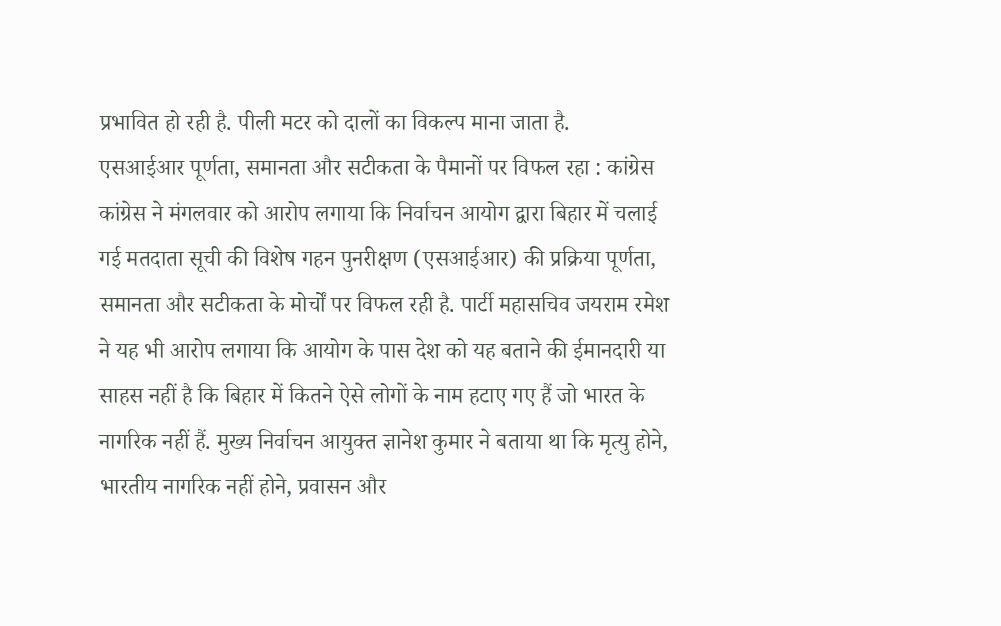प्रभावित हो रही है. पीली मटर को दालों का विकल्प माना जाता है.
एसआईआर पूर्णता, समानता और सटीकता के पैमानों पर विफल रहा : कांग्रेस
कांग्रेस ने मंगलवार को आरोप लगाया कि निर्वाचन आयोग द्वारा बिहार में चलाई गई मतदाता सूची की विशेष गहन पुनरीक्षण (एसआईआर) की प्रक्रिया पूर्णता, समानता और सटीकता के मोर्चों पर विफल रही है. पार्टी महासचिव जयराम रमेश ने यह भी आरोप लगाया कि आयोग के पास देश को यह बताने की ईमानदारी या साहस नहीं है कि बिहार में कितने ऐसे लोगों के नाम हटाए गए हैं जो भारत के नागरिक नहीं हैं. मुख्य निर्वाचन आयुक्त ज्ञानेश कुमार ने बताया था कि मृत्यु होने, भारतीय नागरिक नहीं होने, प्रवासन और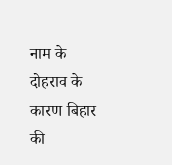नाम के दोहराव के कारण बिहार की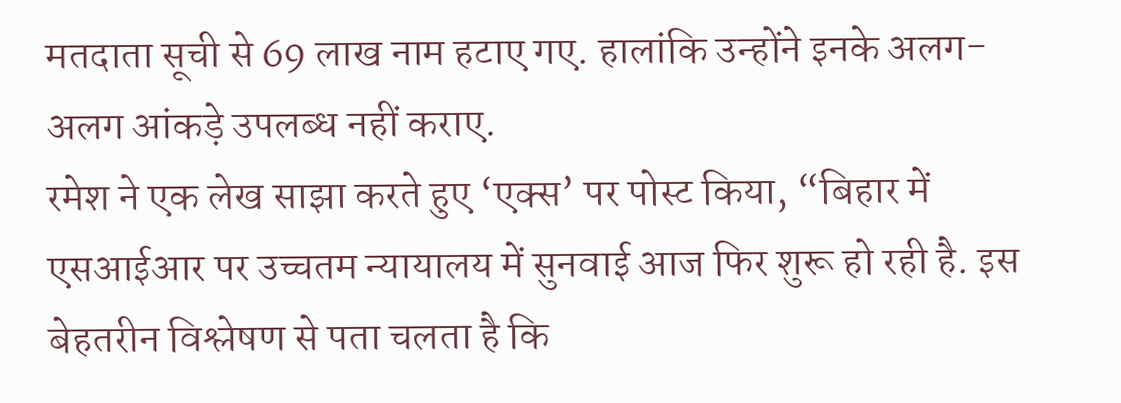मतदाता सूची से 69 लाख नाम हटाए गए. हालांकि उन्होंने इनके अलग-अलग आंकड़े उपलब्ध नहीं कराए.
रमेश ने एक लेख साझा करते हुए ‘एक्स’ पर पोस्ट किया, “बिहार में एसआईआर पर उच्चतम न्यायालय में सुनवाई आज फिर शुरू हो रही है. इस बेहतरीन विश्लेषण से पता चलता है कि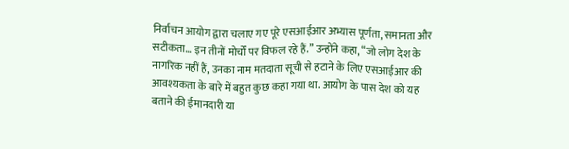निर्वाचन आयोग द्वारा चलाए गए पूरे एसआईआर अभ्यास पूर्णता, समानता और सटीकता… इन तीनों मोर्चों पर विफल रहे हैं.” उन्होंने कहा, “जो लोग देश के नागरिक नहीं हैं, उनका नाम मतदाता सूची से हटाने के लिए एसआईआर की आवश्यकता के बारे में बहुत कुछ कहा गया था. आयोग के पास देश को यह बताने की ईमानदारी या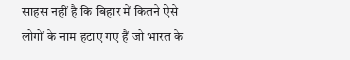साहस नहीं है कि बिहार में कितने ऐसे लोगों के नाम हटाए गए हैं जो भारत के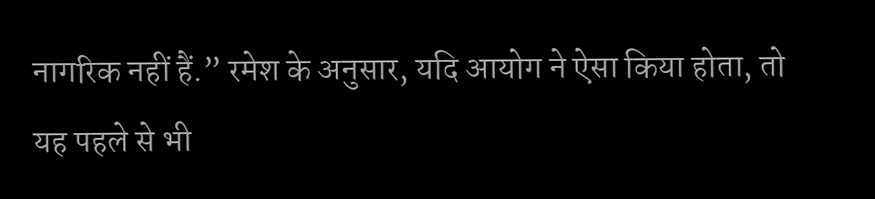नागरिक नहीं हैं.” रमेश के अनुसार, यदि आयोग ने ऐसा किया होता, तो यह पहले से भी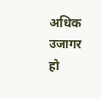अधिक उजागर हो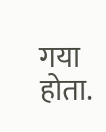गया होता.